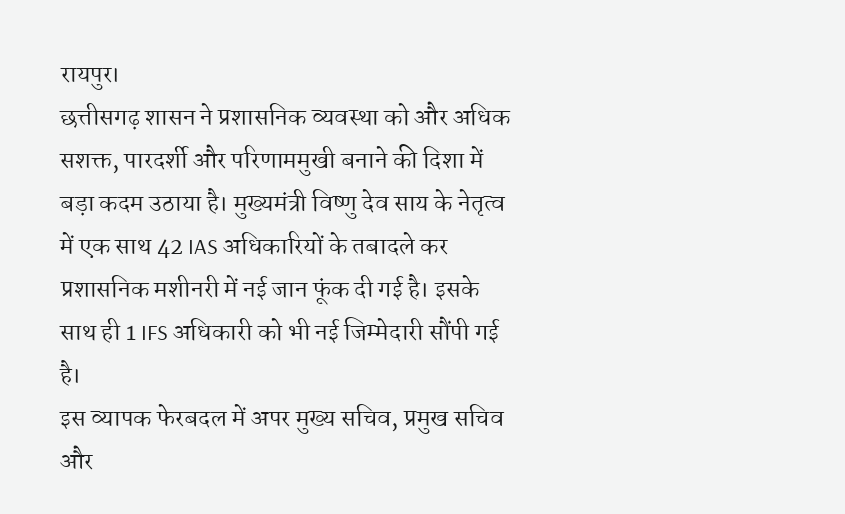रायपुर।
छत्तीसगढ़ शासन ने प्रशासनिक व्यवस्था को और अधिक सशक्त, पारदर्शी और परिणाममुखी बनाने की दिशा में बड़ा कदम उठाया है। मुख्यमंत्री विष्णु देव साय के नेतृत्व में एक साथ 42 IAS अधिकारियों के तबादले कर प्रशासनिक मशीनरी में नई जान फूंक दी गई है। इसके साथ ही 1 IFS अधिकारी को भी नई जिम्मेदारी सौंपी गई है।
इस व्यापक फेरबदल में अपर मुख्य सचिव, प्रमुख सचिव और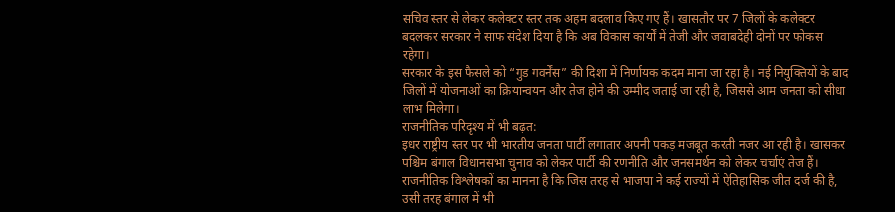सचिव स्तर से लेकर कलेक्टर स्तर तक अहम बदलाव किए गए हैं। खासतौर पर 7 जिलों के कलेक्टर बदलकर सरकार ने साफ संदेश दिया है कि अब विकास कार्यों में तेजी और जवाबदेही दोनों पर फोकस रहेगा।
सरकार के इस फैसले को “गुड गवर्नेंस” की दिशा में निर्णायक कदम माना जा रहा है। नई नियुक्तियों के बाद जिलों में योजनाओं का क्रियान्वयन और तेज होने की उम्मीद जताई जा रही है, जिससे आम जनता को सीधा लाभ मिलेगा।
राजनीतिक परिदृश्य में भी बढ़त:
इधर राष्ट्रीय स्तर पर भी भारतीय जनता पार्टी लगातार अपनी पकड़ मजबूत करती नजर आ रही है। खासकर पश्चिम बंगाल विधानसभा चुनाव को लेकर पार्टी की रणनीति और जनसमर्थन को लेकर चर्चाएं तेज हैं।
राजनीतिक विश्लेषकों का मानना है कि जिस तरह से भाजपा ने कई राज्यों में ऐतिहासिक जीत दर्ज की है, उसी तरह बंगाल में भी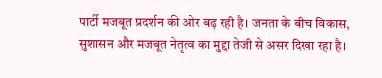पार्टी मजबूत प्रदर्शन की ओर बढ़ रही है। जनता के बीच विकास, सुशासन और मजबूत नेतृत्व का मुद्दा तेजी से असर दिखा रहा है।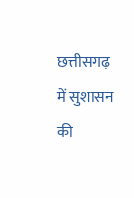छत्तीसगढ़ में सुशासन की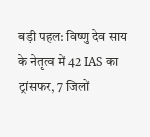बड़ी पहल: विष्णु देव साय के नेतृत्व में 42 IAS का ट्रांसफर, 7 जिलों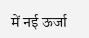में नई ऊर्जा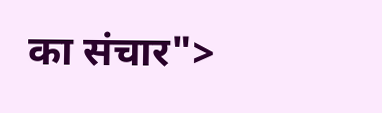का संचार">